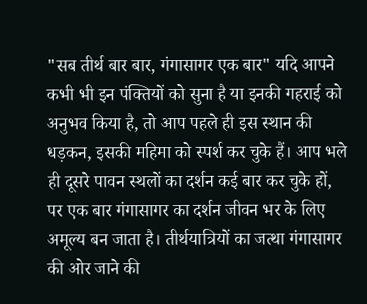"सब तीर्थ बार बार, गंगासागर एक बार" यदि आपने कभी भी इन पंक्तियों को सुना है या इनकी गहराई को अनुभव किया है, तो आप पहले ही इस स्थान की धड़कन, इसकी महिमा को स्पर्श कर चुके हैं। आप भले ही दूसरे पावन स्थलों का दर्शन कई बार कर चुके हों, पर एक बार गंगासागर का दर्शन जीवन भर के लिए अमूल्य बन जाता है। तीर्थयात्रियों का जत्था गंगासागर की ओर जाने की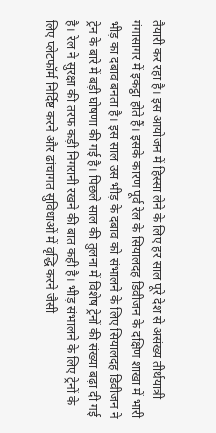तैयारी कर रहा है। इस आयोजन में हिस्सा लेने के लिए हर साल पूरे देश से असंख्य तीर्थयात्री गंगासागर में इकट्ठा होते हैं। इसके कारण पूर्व रेल के सियालदह डिवीजन के दक्षिण शाखा में भारी भीड़ का दबाव बनता है। इस साल उस भीड़ के दबाव को संभालने के लिए सियालदह डिवीजन ने ट्रेन के बारे में बड़ी घोषणा की गई है। पिछले साल की तुलना में विशेष ट्रेनों की संख्या बढ़ा दी गई है। रेल ने सुरक्षा की तरफ कड़ी निगरानी रखने की बात कही है। भीड़ संभालने के लिए ट्रेनों के लिए प्लेटफॉर्म निर्दिष्ट करने और ढांचागत सुविधाओं में वृद्धि करने जैसी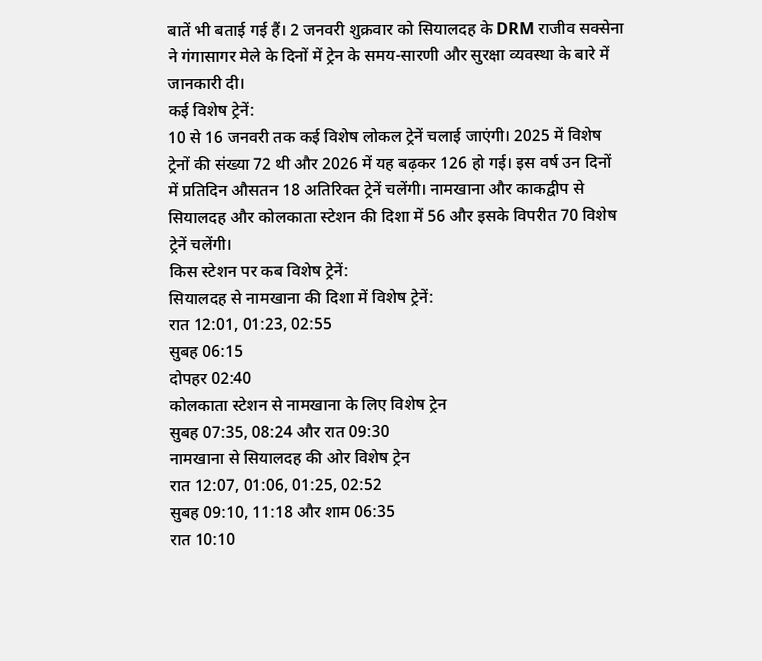बातें भी बताई गई हैं। 2 जनवरी शुक्रवार को सियालदह के DRM राजीव सक्सेना ने गंगासागर मेले के दिनों में ट्रेन के समय-सारणी और सुरक्षा व्यवस्था के बारे में जानकारी दी।
कई विशेष ट्रेनें:
10 से 16 जनवरी तक कई विशेष लोकल ट्रेनें चलाई जाएंगी। 2025 में विशेष ट्रेनों की संख्या 72 थी और 2026 में यह बढ़कर 126 हो गई। इस वर्ष उन दिनों में प्रतिदिन औसतन 18 अतिरिक्त ट्रेनें चलेंगी। नामखाना और काकद्वीप से सियालदह और कोलकाता स्टेशन की दिशा में 56 और इसके विपरीत 70 विशेष ट्रेनें चलेंगी।
किस स्टेशन पर कब विशेष ट्रेनें:
सियालदह से नामखाना की दिशा में विशेष ट्रेनें:
रात 12:01, 01:23, 02:55
सुबह 06:15
दोपहर 02:40
कोलकाता स्टेशन से नामखाना के लिए विशेष ट्रेन
सुबह 07:35, 08:24 और रात 09:30
नामखाना से सियालदह की ओर विशेष ट्रेन
रात 12:07, 01:06, 01:25, 02:52
सुबह 09:10, 11:18 और शाम 06:35
रात 10:10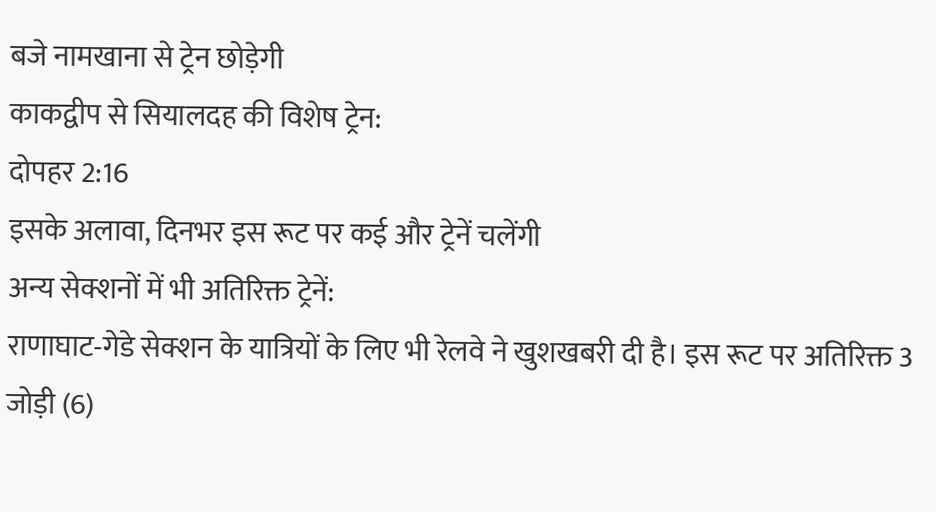बजे नामखाना से ट्रेन छोड़ेगी
काकद्वीप से सियालदह की विशेष ट्रेन:
दोपहर 2:16
इसके अलावा, दिनभर इस रूट पर कई और ट्रेनें चलेंगी
अन्य सेक्शनों में भी अतिरिक्त ट्रेनें:
राणाघाट-गेडे सेक्शन के यात्रियों के लिए भी रेलवे ने खुशखबरी दी है। इस रूट पर अतिरिक्त 3 जोड़ी (6)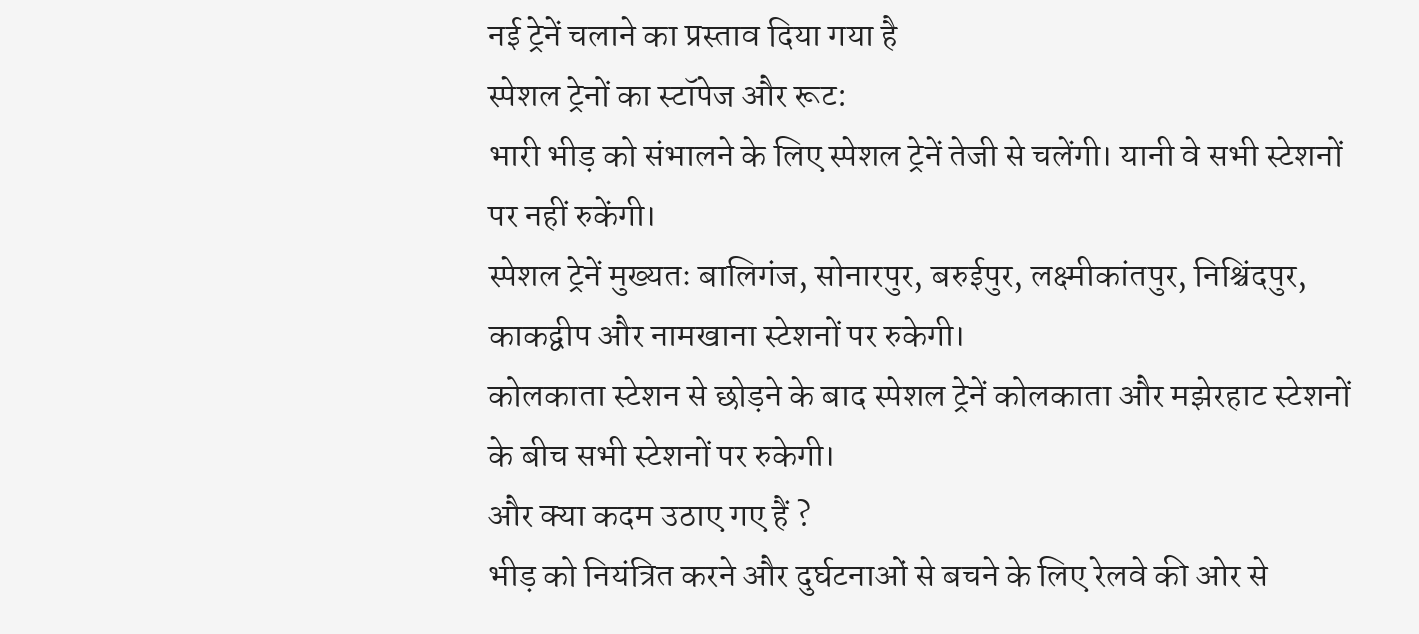नई ट्रेनें चलाने का प्रस्ताव दिया गया है
स्पेशल ट्रेनों का स्टॉपेज और रूट:
भारी भीड़ को संभालने के लिए स्पेशल ट्रेनें तेजी से चलेंगी। यानी वे सभी स्टेशनों पर नहीं रुकेंगी।
स्पेशल ट्रेनें मुख्यतः बालिगंज, सोनारपुर, बरुईपुर, लक्ष्मीकांतपुर, निश्चिंदपुर, काकद्वीप और नामखाना स्टेशनों पर रुकेगी।
कोलकाता स्टेशन से छोड़ने के बाद स्पेशल ट्रेनें कोलकाता और मझेरहाट स्टेशनों के बीच सभी स्टेशनों पर रुकेगी।
और क्या कदम उठाए गए हैं ?
भीड़ को नियंत्रित करने और दुर्घटनाओं से बचने के लिए रेलवे की ओर से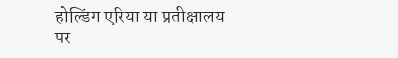होल्डिंग एरिया या प्रतीक्षालय पर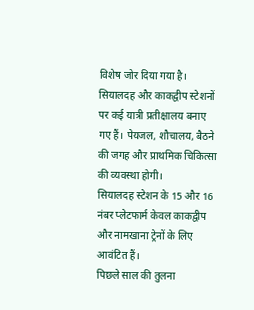विशेष जोर दिया गया है।
सियालदह और काकद्वीप स्टेशनों पर कई यात्री प्रतीक्षालय बनाए गए हैं। पेयजल, शौचालय, बैठने की जगह और प्राथमिक चिकित्सा की व्यवस्था होगी।
सियालदह स्टेशन के 15 और 16 नंबर प्लेटफार्म केवल काकद्वीप और नामखाना ट्रेनों के लिए आवंटित हैं।
पिछले साल की तुलना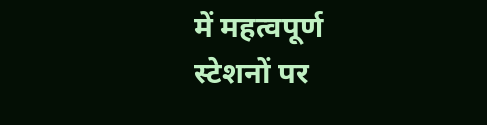में महत्वपूर्ण स्टेशनों पर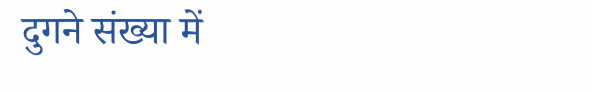दुगने संख्या में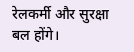रेलकर्मी और सुरक्षा बल होंगे।